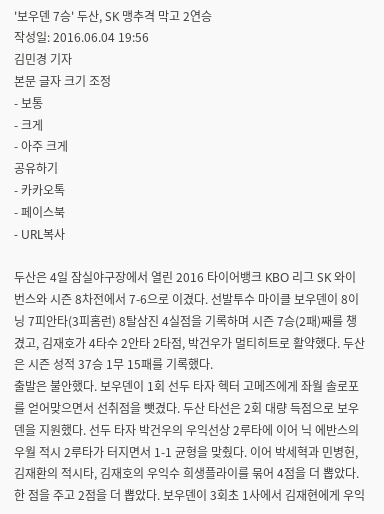'보우덴 7승' 두산, SK 맹추격 막고 2연승
작성일: 2016.06.04 19:56
김민경 기자
본문 글자 크기 조정
- 보통
- 크게
- 아주 크게
공유하기
- 카카오톡
- 페이스북
- URL복사

두산은 4일 잠실야구장에서 열린 2016 타이어뱅크 KBO 리그 SK 와이번스와 시즌 8차전에서 7-6으로 이겼다. 선발투수 마이클 보우덴이 8이닝 7피안타(3피홈런) 8탈삼진 4실점을 기록하며 시즌 7승(2패)째를 챙겼고, 김재호가 4타수 2안타 2타점, 박건우가 멀티히트로 활약했다. 두산은 시즌 성적 37승 1무 15패를 기록했다.
출발은 불안했다. 보우덴이 1회 선두 타자 헥터 고메즈에게 좌월 솔로포를 얻어맞으면서 선취점을 뺏겼다. 두산 타선은 2회 대량 득점으로 보우덴을 지원했다. 선두 타자 박건우의 우익선상 2루타에 이어 닉 에반스의 우월 적시 2루타가 터지면서 1-1 균형을 맞췄다. 이어 박세혁과 민병헌, 김재환의 적시타, 김재호의 우익수 희생플라이를 묶어 4점을 더 뽑았다.
한 점을 주고 2점을 더 뽑았다. 보우덴이 3회초 1사에서 김재현에게 우익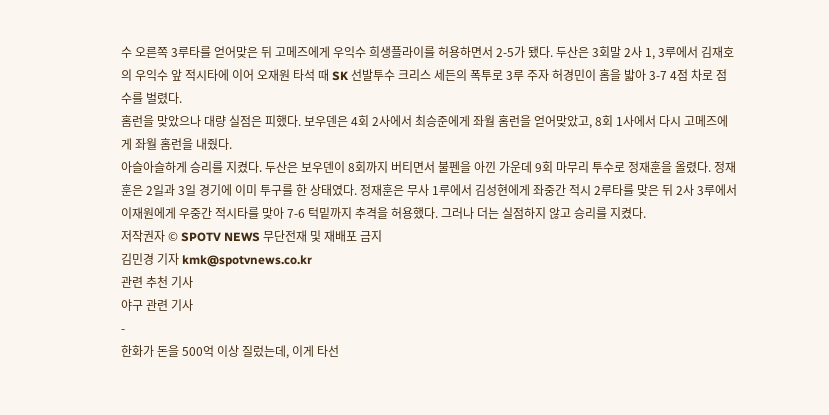수 오른쪽 3루타를 얻어맞은 뒤 고메즈에게 우익수 희생플라이를 허용하면서 2-5가 됐다. 두산은 3회말 2사 1, 3루에서 김재호의 우익수 앞 적시타에 이어 오재원 타석 때 SK 선발투수 크리스 세든의 폭투로 3루 주자 허경민이 홈을 밟아 3-7 4점 차로 점수를 벌렸다.
홈런을 맞았으나 대량 실점은 피했다. 보우덴은 4회 2사에서 최승준에게 좌월 홈런을 얻어맞았고, 8회 1사에서 다시 고메즈에게 좌월 홈런을 내줬다.
아슬아슬하게 승리를 지켰다. 두산은 보우덴이 8회까지 버티면서 불펜을 아낀 가운데 9회 마무리 투수로 정재훈을 올렸다. 정재훈은 2일과 3일 경기에 이미 투구를 한 상태였다. 정재훈은 무사 1루에서 김성현에게 좌중간 적시 2루타를 맞은 뒤 2사 3루에서 이재원에게 우중간 적시타를 맞아 7-6 턱밑까지 추격을 허용했다. 그러나 더는 실점하지 않고 승리를 지켰다.
저작권자 © SPOTV NEWS 무단전재 및 재배포 금지
김민경 기자 kmk@spotvnews.co.kr
관련 추천 기사
야구 관련 기사
-
한화가 돈을 500억 이상 질렀는데, 이게 타선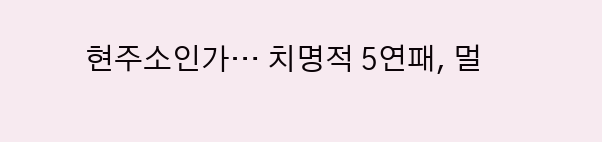현주소인가… 치명적 5연패, 멀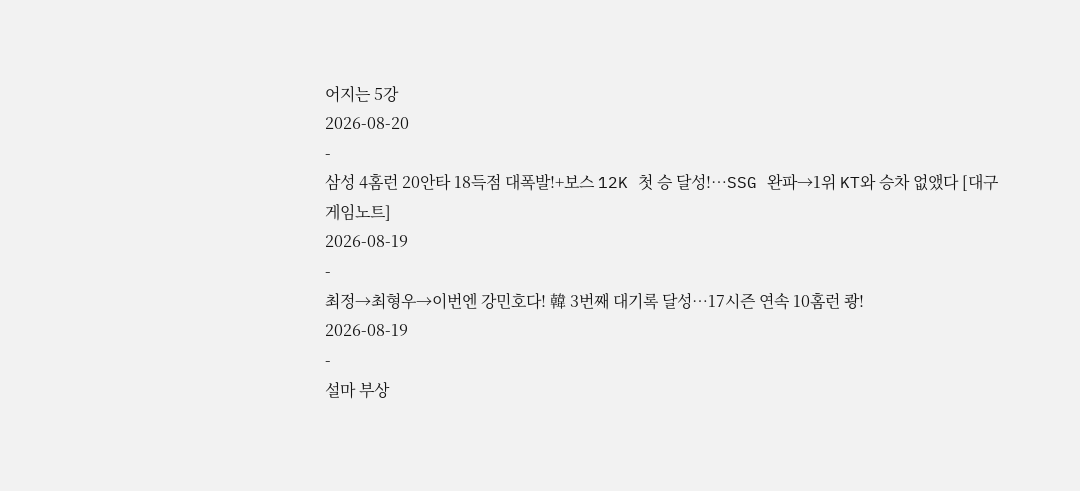어지는 5강
2026-08-20
-
삼성 4홈런 20안타 18득점 대폭발!+보스 12K 첫 승 달성!…SSG 완파→1위 KT와 승차 없앴다 [대구 게임노트]
2026-08-19
-
최정→최형우→이번엔 강민호다! 韓 3번째 대기록 달성…17시즌 연속 10홈런 쾅!
2026-08-19
-
설마 부상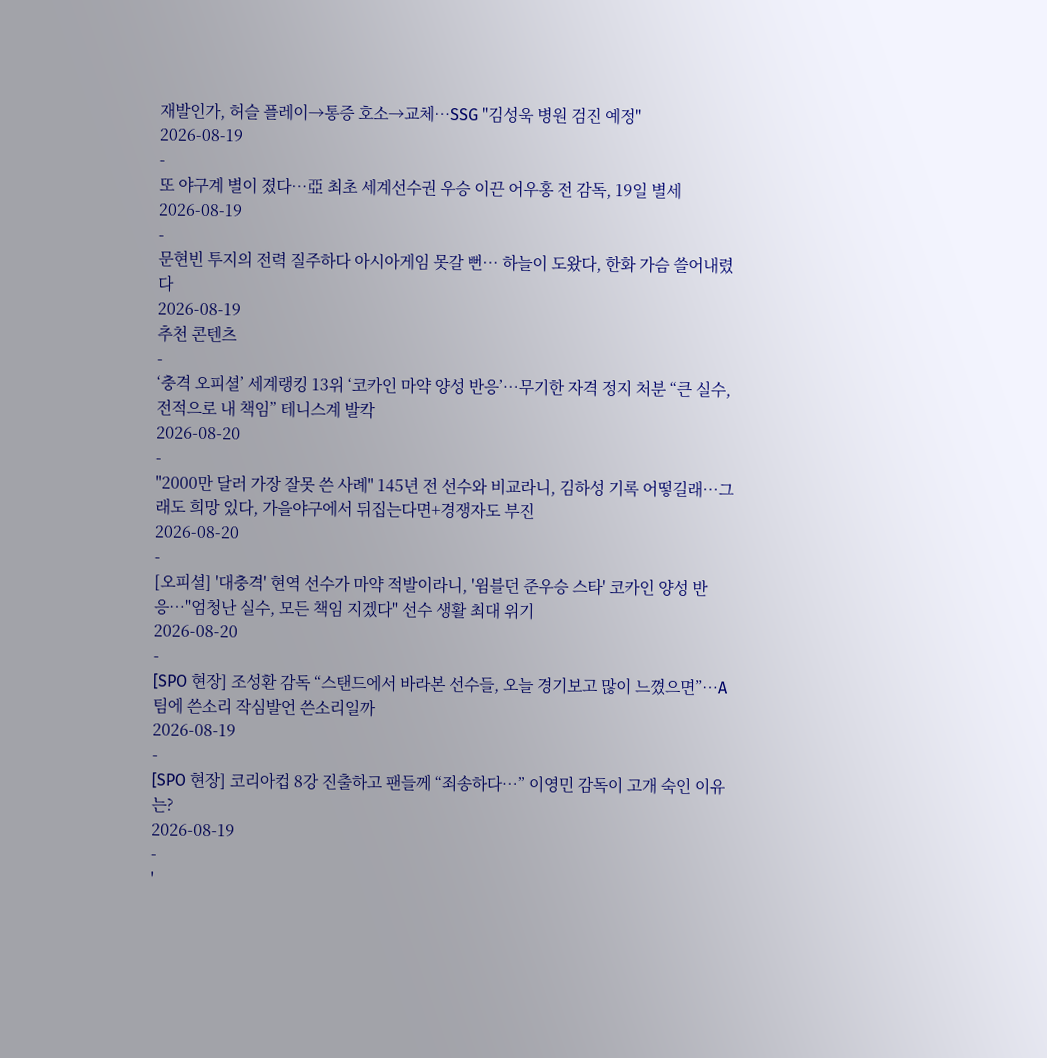재발인가, 허슬 플레이→통증 호소→교체…SSG "김성욱 병원 검진 예정"
2026-08-19
-
또 야구계 별이 졌다…亞 최초 세계선수권 우승 이끈 어우홍 전 감독, 19일 별세
2026-08-19
-
문현빈 투지의 전력 질주하다 아시아게임 못갈 뻔… 하늘이 도왔다, 한화 가슴 쓸어내렸다
2026-08-19
추천 콘텐츠
-
‘충격 오피셜’ 세계랭킹 13위 ‘코카인 마약 양성 반응’…무기한 자격 정지 처분 “큰 실수, 전적으로 내 책임” 테니스계 발칵
2026-08-20
-
"2000만 달러 가장 잘못 쓴 사례" 145년 전 선수와 비교라니, 김하성 기록 어떻길래…그래도 희망 있다, 가을야구에서 뒤집는다면+경쟁자도 부진
2026-08-20
-
[오피셜] '대충격' 현역 선수가 마약 적발이라니, '윔블던 준우승 스타' 코카인 양성 반응…"엄청난 실수, 모든 책임 지겠다" 선수 생활 최대 위기
2026-08-20
-
[SPO 현장] 조성환 감독 “스탠드에서 바라본 선수들, 오늘 경기보고 많이 느꼈으면”…A팀에 쓴소리 작심발언 쓴소리일까
2026-08-19
-
[SPO 현장] 코리아컵 8강 진출하고 팬들께 “죄송하다…” 이영민 감독이 고개 숙인 이유는?
2026-08-19
-
'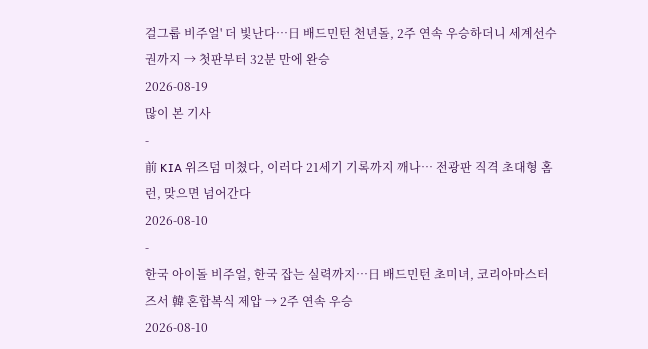걸그룹 비주얼' 더 빛난다…日 배드민턴 천년돌, 2주 연속 우승하더니 세계선수권까지 → 첫판부터 32분 만에 완승
2026-08-19
많이 본 기사
-
前 KIA 위즈덤 미쳤다, 이러다 21세기 기록까지 깨나… 전광판 직격 초대형 홈런, 맞으면 넘어간다
2026-08-10
-
한국 아이돌 비주얼, 한국 잡는 실력까지…日 배드민턴 초미녀, 코리아마스터즈서 韓 혼합복식 제압 → 2주 연속 우승
2026-08-10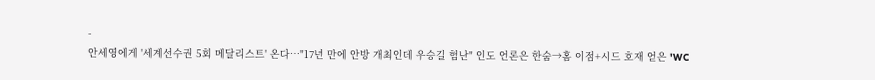-
안세영에게 '세계선수권 5회 메달리스트' 온다…"17년 만에 안방 개최인데 우승길 험난" 인도 언론은 한숨→홈 이점+시드 호재 얻은 'WC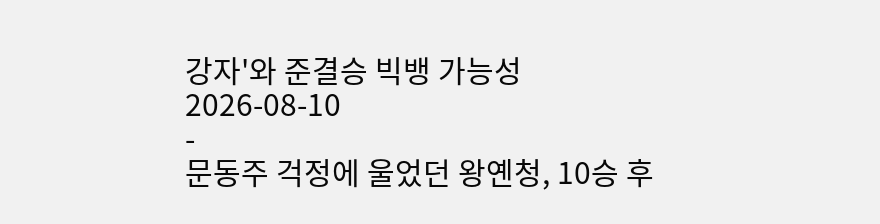강자'와 준결승 빅뱅 가능성
2026-08-10
-
문동주 걱정에 울었던 왕옌청, 10승 후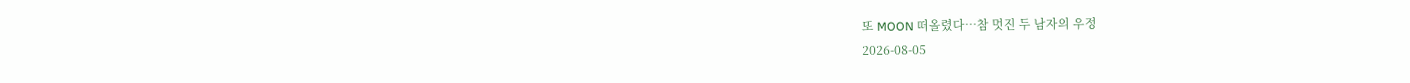또 MOON 떠올렸다…참 멋진 두 남자의 우정
2026-08-05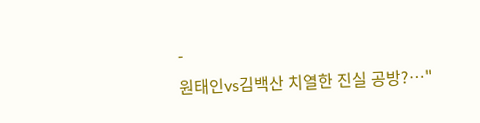-
원태인vs김백산 치열한 진실 공방?…"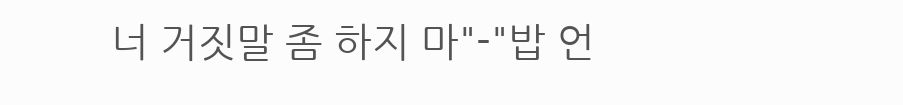너 거짓말 좀 하지 마"-"밥 언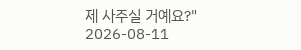제 사주실 거예요?"
2026-08-11